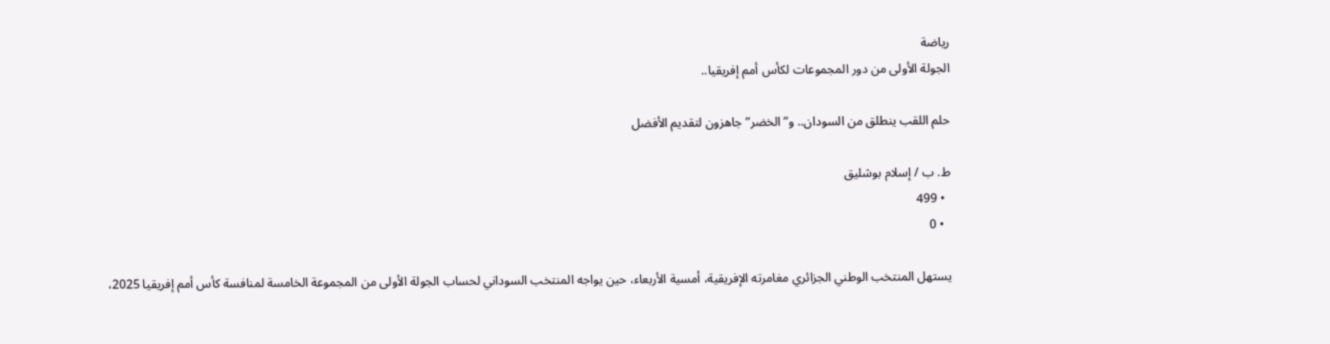رياضة
الجولة الأولى من دور المجموعات لكأس أمم إفريقيا..

حلم اللقب ينطلق من السودان.. و”الخضر” جاهزون لتقديم الأفضل

ط. ب / إسلام بوشليق
  • 499
  • 0

يستهل المنتخب الوطني الجزائري مغامرته الإفريقية، أمسية الأربعاء، حين يواجه المنتخب السوداني لحساب الجولة الأولى من المجموعة الخامسة لمنافسة كأس أمم إفريقيا 2025،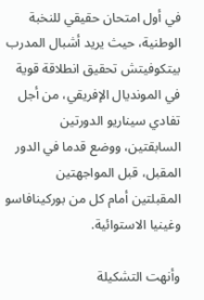في أول امتحان حقيقي للنخبة الوطنية، حيث يريد أشبال المدرب بيتكوفيتش تحقيق انطلاقة قوية في المونديال الإفريقي، من أجل تفادي سيناريو الدورتين السابقتين، ووضع قدما في الدور المقبل، قبل المواجهتين المقبلتين أمام كل من بوركينافاسو وغينيا الاستوائية.

وأنهت التشكيلة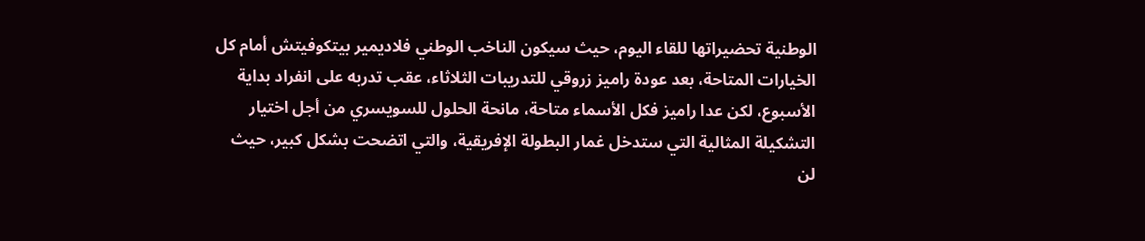الوطنية تحضيراتها للقاء اليوم، حيث سيكون الناخب الوطني فلاديمير بيتكوفيتش أمام كل الخيارات المتاحة، بعد عودة راميز زروقي للتدريبات الثلاثاء، عقب تدربه على انفراد بداية الأسبوع، لكن عدا راميز فكل الأسماء متاحة، مانحة الحلول للسويسري من أجل اختيار التشكيلة المثالية التي ستدخل غمار البطولة الإفريقية، والتي اتضحت بشكل كبير، حيث لن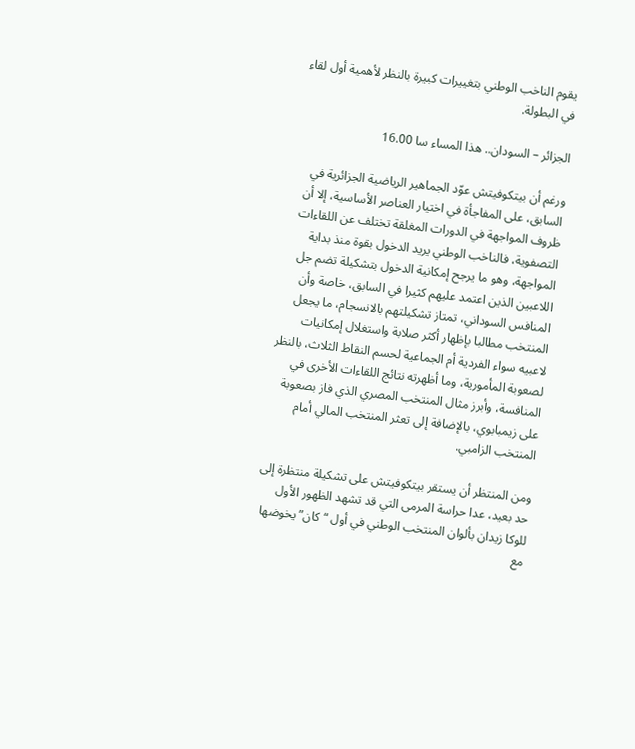يقوم الناخب الوطني بتغييرات كبيرة بالنظر لأهمية أول لقاء في البطولة.

الجزائر – السودان.. هذا المساء سا 16.00

ورغم أن بيتكوفيتش عوّد الجماهير الرياضية الجزائرية في السابق، على المفاجأة في اختيار العناصر الأساسية، إلا أن ظروف المواجهة في الدورات المغلقة تختلف عن اللقاءات التصفوية، فالناخب الوطني يريد الدخول بقوة منذ بداية المواجهة، وهو ما يرجح إمكانية الدخول بتشكيلة تضم جل اللاعبين الذين اعتمد عليهم كثيرا في السابق، خاصة وأن المنافس السوداني، تمتاز تشكيلتهم بالانسجام، ما يجعل المنتخب مطالبا بإظهار أكثر صلابة واستغلال إمكانيات لاعبيه سواء الفردية أم الجماعية لحسم النقاط الثلاث، بالنظر لصعوبة المأمورية، وما أظهرته نتائج اللقاءات الأخرى في المنافسة، وأبرز مثال المنتخب المصري الذي فاز بصعوبة على زيمبابوي، بالإضافة إلى تعثر المنتخب المالي أمام المنتخب الزامبي.

ومن المنتظر أن يستقر بيتكوفيتش على تشكيلة منتظرة إلى حد بعيد، عدا حراسة المرمى التي قد تشهد الظهور الأول للوكا زيدان بألوان المنتخب الوطني في أول “كان” يخوضها مع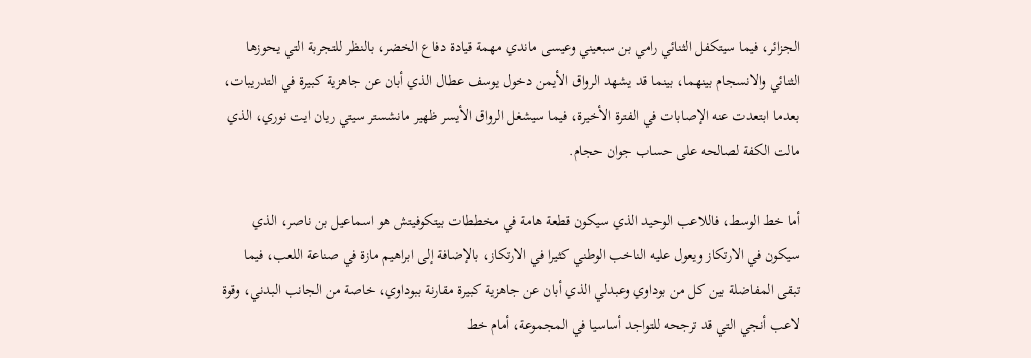الجزائر، فيما سيتكفل الثنائي رامي بن سبعيني وعيسى ماندي مهمة قيادة دفاع الخضر، بالنظر للتجربة التي يحوزها الثنائي والانسجام بينهما، بينما قد يشهد الرواق الأيمن دخول يوسف عطال الذي أبان عن جاهزية كبيرة في التدريبات، بعدما ابتعدت عنه الإصابات في الفترة الأخيرة، فيما سيشغل الرواق الأيسر ظهير مانشستر سيتي ريان ايت نوري، الذي مالت الكفة لصالحه على حساب جوان حجام.

أما خط الوسط، فاللاعب الوحيد الذي سيكون قطعة هامة في مخططات بيتكوفيتش هو اسماعيل بن ناصر، الذي سيكون في الارتكاز ويعول عليه الناخب الوطني كثيرا في الارتكاز، بالإضافة إلى ابراهيم مازة في صناعة اللعب، فيما تبقى المفاضلة بين كل من بوداوي وعبدلي الذي أبان عن جاهزية كبيرة مقارنة ببوداوي، خاصة من الجانب البدني، وقوة لاعب أنجي التي قد ترجحه للتواجد أساسيا في المجموعة، أمام خط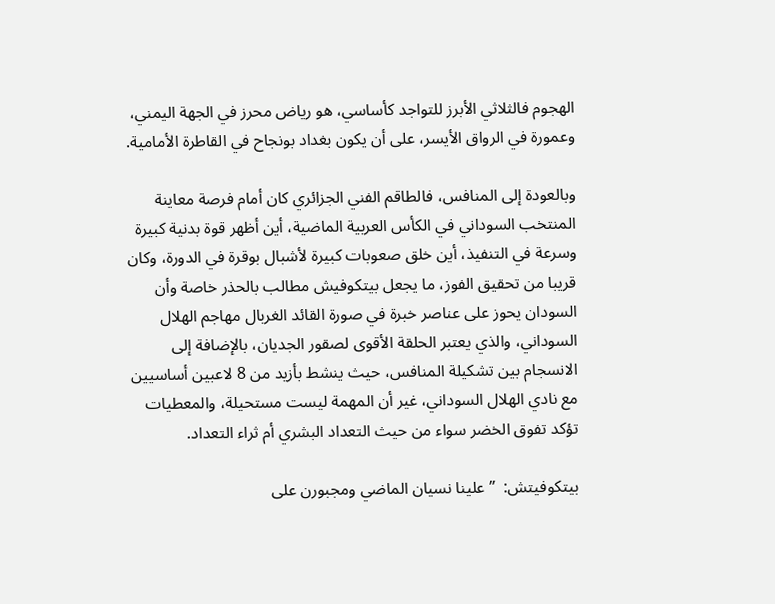الهجوم فالثلاثي الأبرز للتواجد كأساسي، هو رياض محرز في الجهة اليمني، وعمورة في الرواق الأيسر، على أن يكون بغداد بونجاح في القاطرة الأمامية.

وبالعودة إلى المنافس، فالطاقم الفني الجزائري كان أمام فرصة معاينة المنتخب السوداني في الكأس العربية الماضية، أين أظهر قوة بدنية كبيرة وسرعة في التنفيذ، أين خلق صعوبات كبيرة لأشبال بوقرة في الدورة، وكان قريبا من تحقيق الفوز، ما يجعل بيتكوفيش مطالب بالحذر خاصة وأن السودان يحوز على عناصر خبرة في صورة القائد الغربال مهاجم الهلال السوداني، والذي يعتبر الحلقة الأقوى لصقور الجديان، بالإضافة إلى الانسجام بين تشكيلة المنافس، حيث ينشط بأزيد من 8 لاعبين أساسيين مع نادي الهلال السوداني، غير أن المهمة ليست مستحيلة، والمعطيات تؤكد تفوق الخضر سواء من حيث التعداد البشري أم ثراء التعداد.

بيتكوفيتش:  ” علينا نسيان الماضي ومجبورن على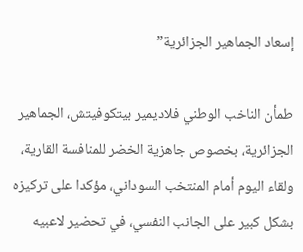إسعاد الجماهير الجزائرية”

طمأن الناخب الوطني فلاديمير بيتكوفيتش، الجماهير الجزائرية، بخصوص جاهزية الخضر للمنافسة القارية، ولقاء اليوم أمام المنتخب السوداني، مؤكدا على تركيزه بشكل كبير على الجانب النفسي، في تحضير لاعبيه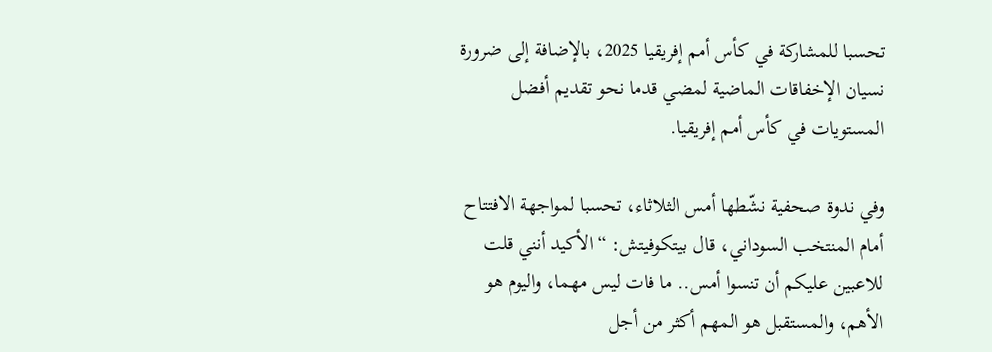تحسبا للمشاركة في كأس أمم إفريقيا 2025، بالإضافة إلى ضرورة نسيان الإخفاقات الماضية لمضي قدما نحو تقديم أفضل المستويات في كأس أمم إفريقيا.

وفي ندوة صحفية نشّطها أمس الثلاثاء، تحسبا لمواجهة الافتتاح أمام المنتخب السوداني، قال بيتكوفيتش: “الأكيد أنني قلت للاعبين عليكم أن تنسوا أمس.. ما فات ليس مهما، واليوم هو الأهم، والمستقبل هو المهم أكثر من أجل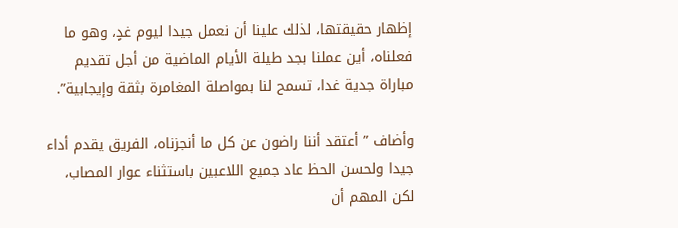إظهار حقيقتها، لذلك علينا أن نعمل جيدا ليوم غدٍ، وهو ما فعلناه، أين عملنا بجد طيلة الأيام الماضية من أجل تقديم مباراة جدية غدا، تسمح لنا بمواصلة المغامرة بثقة وإيجابية”.

وأضاف ” أعتقد أننا راضون عن كل ما أنجزناه، الفريق يقدم أداء جيدا ولحسن الحظ عاد جميع اللاعبين باستثناء عوار المصاب، لكن المهم أن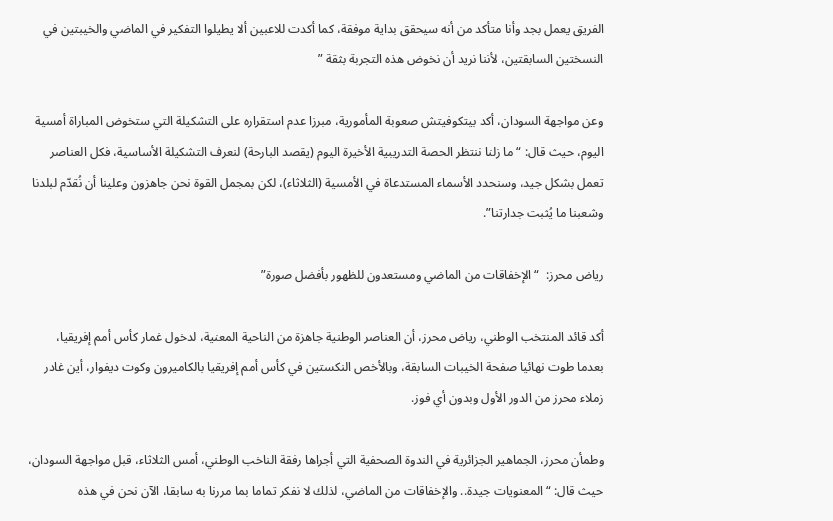الفريق يعمل بجد وأنا متأكد من أنه سيحقق بداية موفقة، كما أكدت للاعبين ألا يطيلوا التفكير في الماضي والخيبتين في النسختين السابقتين، لأننا نريد أن نخوض هذه التجربة بثقة ”

وعن مواجهة السودان، أكد بيتكوفيتش صعوبة المأمورية، مبرزا عدم استقراره على التشكيلة التي ستخوض المباراة أمسية اليوم، حيث قال: “ما زلنا ننتظر الحصة التدريبية الأخيرة اليوم (يقصد البارحة) لنعرف التشكيلة الأساسية، فكل العناصر تعمل بشكل جيد، وسنحدد الأسماء المستدعاة في الأمسية (الثلاثاء)، لكن بمجمل القوة نحن جاهزون وعلينا أن نُقدّم لبلدنا وشعبنا ما يُثبت جدارتنا”.

رياض محرز:  “الإخفاقات من الماضي ومستعدون للظهور بأفضل صورة”

أكد قائد المنتخب الوطني، رياض محرز، أن العناصر الوطنية جاهزة من الناحية المعنية، لدخول غمار كأس أمم إفريقيا، بعدما طوت نهائيا صفحة الخيبات السابقة، وبالأخص النكستين في كأس أمم إفريقيا بالكاميرون وكوت ديفوار، أين غادر زملاء محرز من الدور الأول وبدون أي فوز.

وطمأن محرز، الجماهير الجزائرية في الندوة الصحفية التي أجراها رفقة الناخب الوطني، أمس الثلاثاء، قبل مواجهة السودان، حيث قال: “المعنويات جيدة.. والإخفاقات من الماضي، لذلك لا نفكر تماما بما مررنا به سابقا، الآن نحن في هذه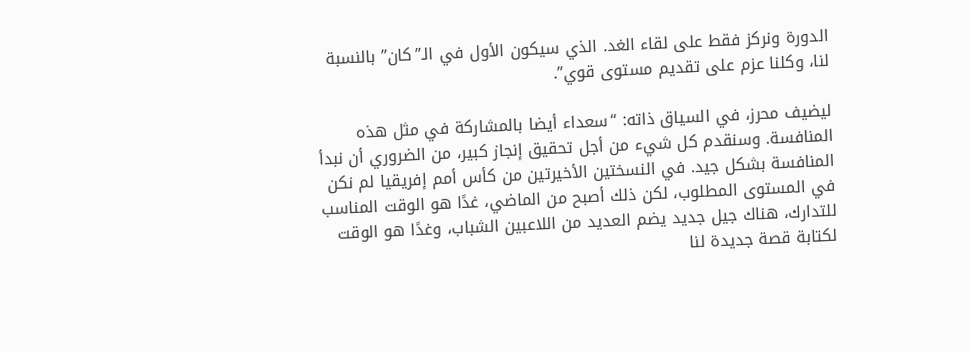الدورة ونركز فقط على لقاء الغد. الذي سيكون الأول في الـ”كان” بالنسبة لنا، وكلنا عزم على تقديم مستوى قوي”.

ليضيف محرز، في السياق ذاته: “سعداء أيضا بالمشاركة في مثل هذه المنافسة. وسنقدم كل شيء من أجل تحقيق إنجاز كبير، من الضروري أن نبدأ المنافسة بشكل جيد. في النسختين الأخيرتين من كأس أمم إفريقيا لم نكن في المستوى المطلوب، لكن ذلك أصبح من الماضي، غدًا هو الوقت المناسب للتدارك، هناك جيل جديد يضم العديد من اللاعبين الشباب، وغدًا هو الوقت لكتابة قصة جديدة لنا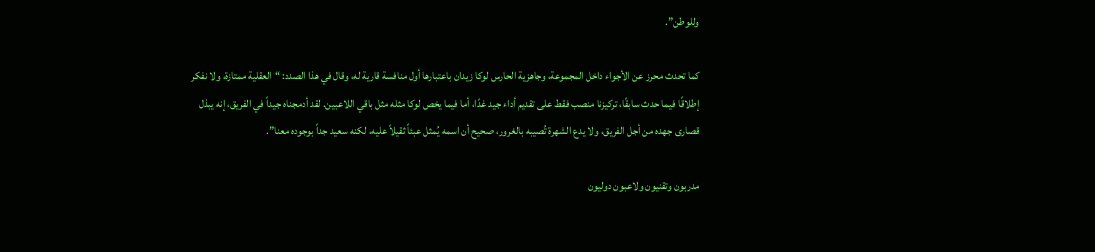وللوطن”.

كما تحدث محرز عن الأجواء داخل المجموعة، وجاهزية الحارس لوكا زيدان باعتبارها أول منافسة قارية له، وقال في هذا الصدد: “العقلية ممتازة، ولا نفكر إطلاقًا فيما حدث سابقًا، تركيزنا منصب فقط على تقديم أداء جيد غدًا، أما فيما يخص لوكا مثله مثل باقي اللاعبين. لقد أدمجناه جيداً في الفريق، إنه يبذل قصارى جهده من أجل الفريق، ولا يدع الشهرة تُصيبه بالغرور، صحيح أن اسمه يُمثل عبئاً ثقيلاً عليه، لكنه سعيد جداً بوجوده معنا”.

مدربون وتقنيون ولاعبون دوليون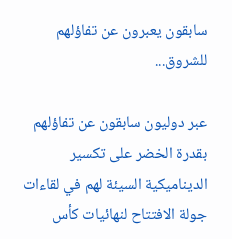سابقون يعبرون عن تفاؤلهم للشروق...

عبر دوليون سابقون عن تفاؤلهم بقدرة الخضر على تكسير الديناميكية السيئة لهم في لقاءات جولة الافتتاح لنهائيات كأس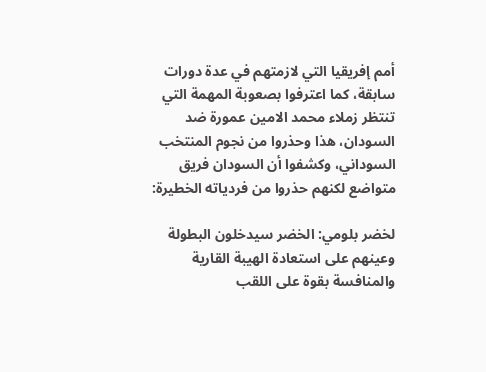أمم إفريقيا التي لازمتهم في عدة دورات سابقة، كما اعترفوا بصعوبة المهمة التي تنتظر زملاء محمد الامين عمورة ضد السودان، هذا وحذروا من نجوم المنتخب السوداني، وكشفوا أن السودان فريق متواضع لكنهم حذروا من فردياته الخطيرة:

لخضر بلومي: الخضر سيدخلون البطولة وعينهم على استعادة الهيبة القارية والمنافسة بقوة على اللقب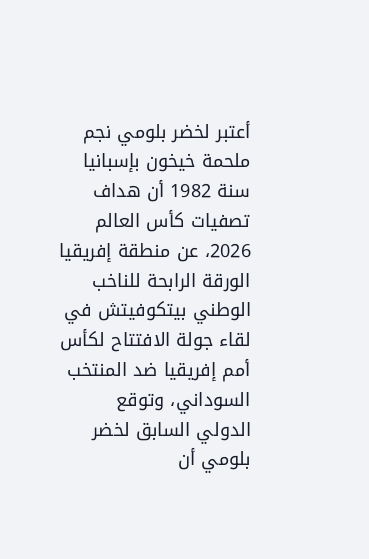أعتبر لخضر بلومي نجم ملحمة خيخون بإسبانيا سنة 1982 أن هداف تصفيات كأس العالم 2026، عن منطقة إفريقيا الورقة الرابحة للناخب الوطني بيتكوفيتش في لقاء جولة الافتتاح لكأس أمم إفريقيا ضد المنتخب السوداني، وتوقع الدولي السابق لخضر بلومي أن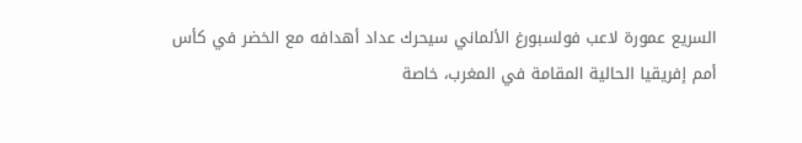السريع عمورة لاعب فولسبورغ الألماني سيحرك عداد أهدافه مع الخضر في كأس أمم إفريقيا الحالية المقامة في المغرب، خاصة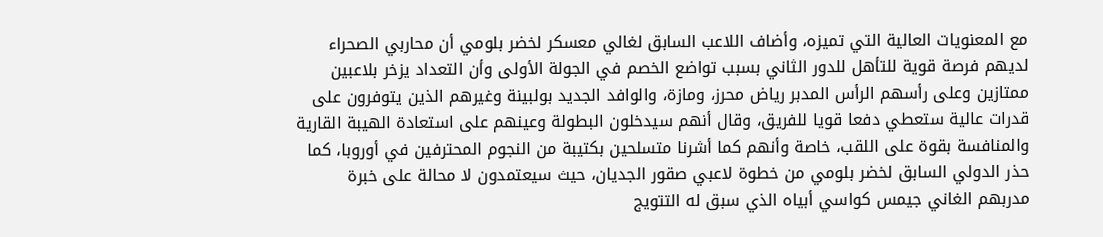مع المعنويات العالية التي تميزه، وأضاف اللاعب السابق لغالي معسكر لخضر بلومي أن محاربي الصحراء لديهم فرصة قوية للتأهل للدور الثاني بسبب تواضع الخصم في الجولة الأولى وأن التعداد يزخر بلاعبين ممتازين وعلى رأسهم الرأس المدبر رياض محرز، ومازة، والوافد الجديد بولبينة وغيرهم الذين يتوفرون على قدرات عالية ستعطي دفعا قويا للفريق، وقال أنهم سيدخلون البطولة وعينهم على استعادة الهيبة القارية والمنافسة بقوة على اللقب، خاصة وأنهم كما أشرنا متسلحين بكتيبة من النجوم المحترفين في أوروبا، كما حذر الدولي السابق لخضر بلومي من خطوة لاعبي صقور الجديان، حيث سيعتمدون لا محالة على خبرة مدربهم الغاني جيمس كواسي أبياه الذي سبق له التتويج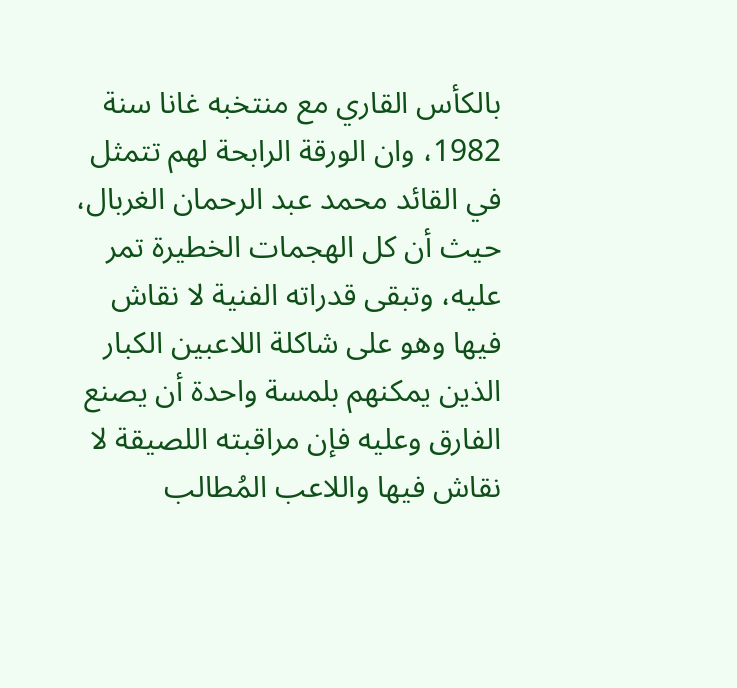بالكأس القاري مع منتخبه غانا سنة 1982، وان الورقة الرابحة لهم تتمثل في القائد محمد عبد الرحمان الغربال، حيث أن كل الهجمات الخطيرة تمر عليه، وتبقى قدراته الفنية لا نقاش فيها وهو على شاكلة اللاعبين الكبار الذين يمكنهم بلمسة واحدة أن يصنع الفارق وعليه فإن مراقبته اللصيقة لا نقاش فيها واللاعب المُطالب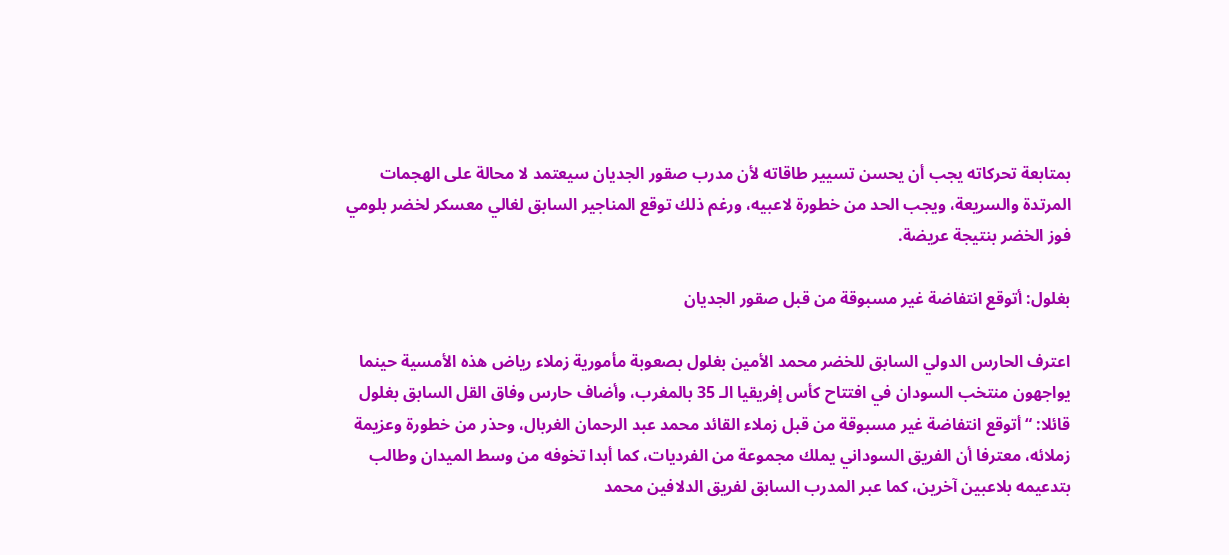بمتابعة تحركاته يجب أن يحسن تسيير طاقاته لأن مدرب صقور الجديان سيعتمد لا محالة على الهجمات المرتدة والسريعة، ويجب الحد من خطورة لاعبيه، ورغم ذلك توقع المناجير السابق لغالي معسكر لخضر بلومي فوز الخضر بنتيجة عريضة.

بغلول: أتوقع انتفاضة غير مسبوقة من قبل صقور الجديان

اعترف الحارس الدولي السابق للخضر محمد الأمين بغلول بصعوبة مأمورية زملاء رياض هذه الأمسية حينما يواجهون منتخب السودان في افتتاح كأس إفريقيا الـ 35 بالمغرب، وأضاف حارس وفاق القل السابق بغلول قائلا: “أتوقع انتفاضة غير مسبوقة من قبل زملاء القائد محمد عبد الرحمان الغربال، وحذر من خطورة وعزيمة زملائه، معترفا أن الفريق السوداني يملك مجموعة من الفرديات، كما أبدا تخوفه من وسط الميدان وطالب بتدعيمه بلاعبين آخرين، كما عبر المدرب السابق لفريق الدلافين محمد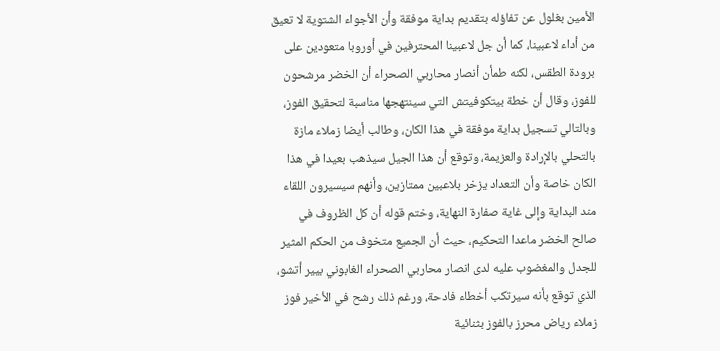الأمين بغلول عن تفاؤله بتقديم بداية موفقة وأن الأجواء الشتوية لا تعيق من أداء لاعبينا، كما أن جل لاعبينا المحترفين في أوروبا متعودين على برودة الطقس، لكنه طمأن أنصار محاربي الصحراء أن الخضر مرشحون للفوز، وقال أن خطة بيتكوفيتش التي سينتهجها مناسبة لتحقيق الفوز، وبالتالي تسجيل بداية موفقة في هذا الكان، وطالب أيضا زملاء مازة بالتحلي بالإرادة والعزيمة، وتوقع أن هذا الجيل سيذهب بعيدا في هذا الكان خاصة وأن التعداد يزخر بلاعبين ممتازين، وأنهم سيسيرون اللقاء مند البداية وإلى غاية صفارة النهاية، وختم قوله أن كل الظروف في صالح الخضر ماعدا التحكيم، حيث أن الجميع متخوف من الحكم المثير للجدل والمغضوب عليه لدى انصار محاربي الصحراء الغابوني بيير أتشو، الذي توقع بأنه سيرتكب أخطاء فادحة، ورغم ذلك رشح في الأخير فوز زملاء رياض محرز بالفوز بثنائية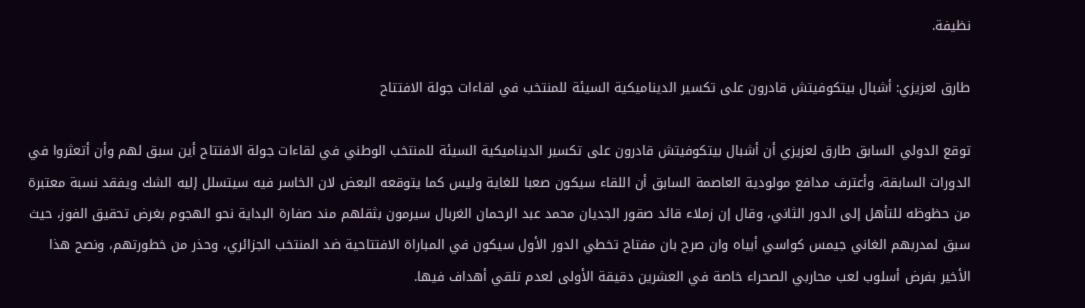نظيفة.

طارق لعزيزي: أشبال بيتكوفيتش قادرون على تكسير الديناميكية السيئة للمنتخب في لقاءات جولة الافتتاح

توقع الدولي السابق طارق لعزيزي أن أشبال بيتكوفيتش قادرون على تكسير الديناميكية السيئة للمنتخب الوطني في لقاءات جولة الافتتاح أين سبق لهم وأن أتعثروا في الدورات السابقة، وأعترف مدافع مولودية العاصمة السابق أن اللقاء سيكون صعبا للغاية وليس كما يتوقعه البعض لان الخاسر فيه سيتسلل إليه الشك ويفقد نسبة معتبرة من حظوظه للتأهل إلى الدور الثاني، وقال إن زملاء قائد صقور الجديان محمد عبد الرحمان الغربال سيرمون بثقلهم مند صفارة البداية نحو الهجوم بغرض تحقيق الفوز، حيث سبق لمدربهم الغاني جيمس كواسي أبياه وان صرح بان مفتاح تخطي الدور الأول سيكون في المباراة الافتتاحية ضد المنتخب الجزائري، وحذر من خطورتهم، ونصح هذا الأخير بفرض أسلوب لعب محاربي الصحراء خاصة في العشرين دقيقة الأولى لعدم تلقي أهداف فيها.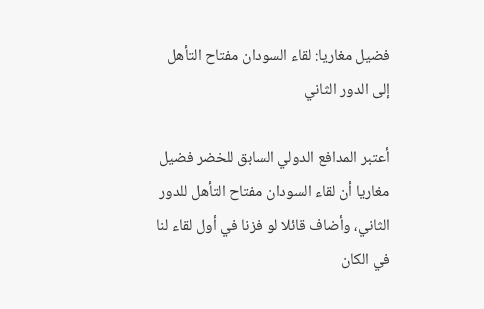فضيل مغاريا: لقاء السودان مفتاح التأهل إلى الدور الثاني

أعتبر المدافع الدولي السابق للخضر فضيل مغاريا أن لقاء السودان مفتاح التأهل للدور الثاني، وأضاف قائلا لو فزنا في أول لقاء لنا في الكان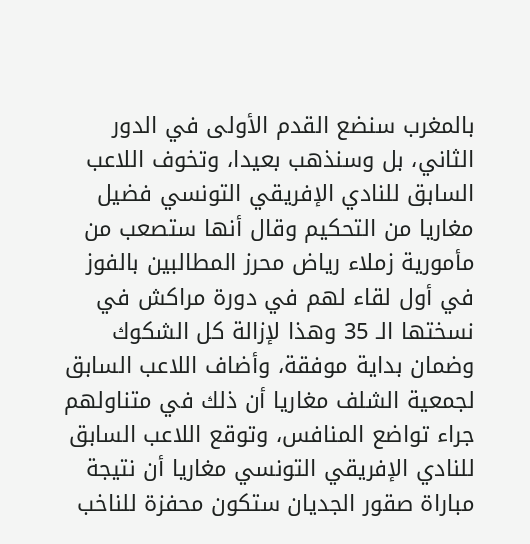بالمغرب سنضع القدم الأولى في الدور الثاني، بل وسنذهب بعيدا، وتخوف اللاعب السابق للنادي الإفريقي التونسي فضيل مغاريا من التحكيم وقال أنها ستصعب من مأمورية زملاء رياض محرز المطالبين بالفوز في أول لقاء لهم في دورة مراكش في نسختها الـ 35 وهذا لإزالة كل الشكوك وضمان بداية موفقة، وأضاف اللاعب السابق لجمعية الشلف مغاريا أن ذلك في متناولهم جراء تواضع المنافس، وتوقع اللاعب السابق للنادي الإفريقي التونسي مغاريا أن نتيجة مباراة صقور الجديان ستكون محفزة للناخب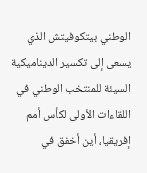الوطني بيتكوفيتش الذي يسعى إلى تكسير الديناميكية السيئة للمنتخب الوطني في اللقاءات الأولى لكأس أمم إفريقيا، أين أخفق في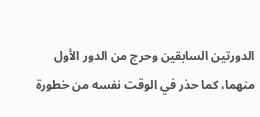الدورتين السابقين وحرج من الدور الأول منهما، كما حذر في الوقت نفسه من خطورة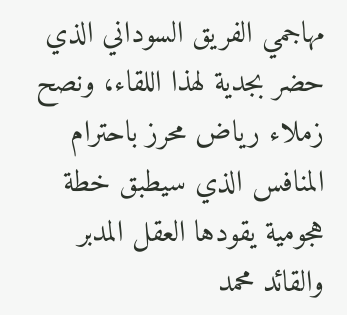مهاجمي الفريق السوداني الذي حضر بجدية لهذا اللقاء، ونصح زملاء رياض محرز باحترام المنافس الذي سيطبق خطة هجومية يقودها العقل المدبر والقائد محمد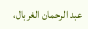عبد الرحمان الغربال،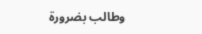وطالب بضرورة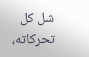شل كل تحركاته،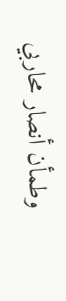وطمأن أنصار محاربي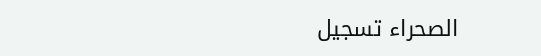الصحراء تسجيل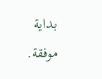بداية موفقة.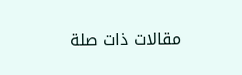مقالات ذات صلة